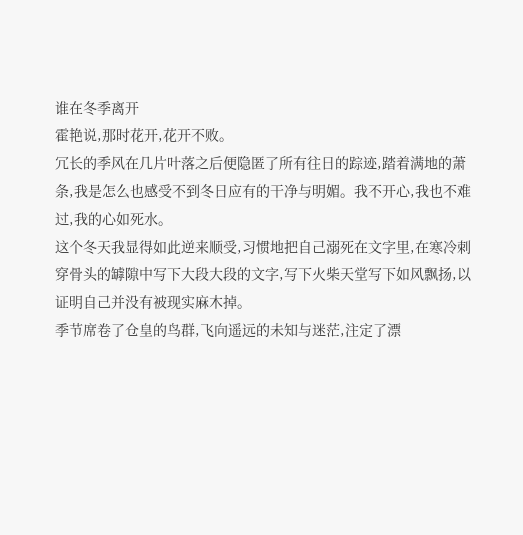谁在冬季离开
霍艳说,那时花开,花开不败。
冗长的季风在几片叶落之后便隐匿了所有往日的踪迹,踏着满地的萧条,我是怎么也感受不到冬日应有的干净与明媚。我不开心,我也不难过,我的心如死水。
这个冬天我显得如此逆来顺受,习惯地把自己溺死在文字里,在寒冷刺穿骨头的罅隙中写下大段大段的文字,写下火柴天堂写下如风飘扬,以证明自己并没有被现实麻木掉。
季节席卷了仓皇的鸟群,飞向遥远的未知与迷茫,注定了漂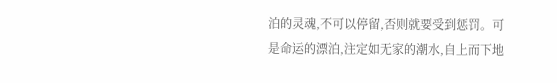泊的灵魂,不可以停留,否则就要受到惩罚。可是命运的漂泊,注定如无家的潮水,自上而下地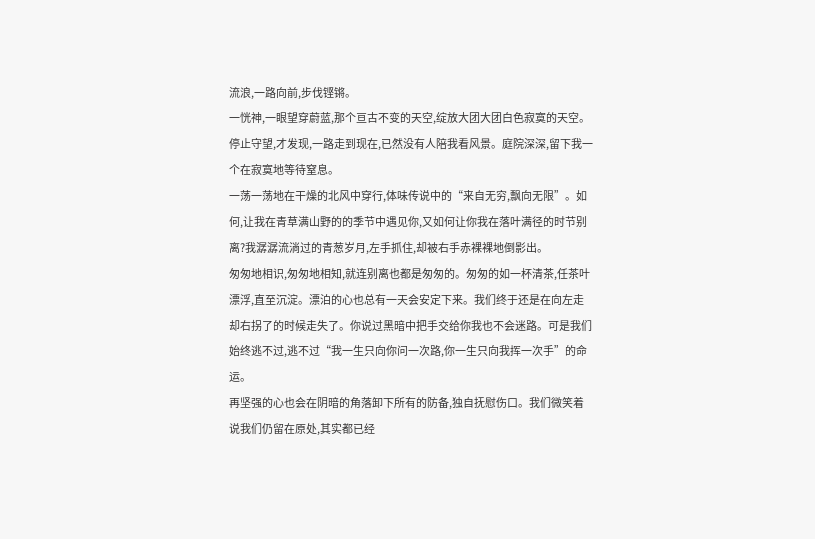流浪,一路向前,步伐铿锵。
一恍神,一眼望穿蔚蓝,那个亘古不变的天空,绽放大团大团白色寂寞的天空。停止守望,才发现,一路走到现在,已然没有人陪我看风景。庭院深深,留下我一个在寂寞地等待窒息。
一荡一荡地在干燥的北风中穿行,体味传说中的“来自无穷,飘向无限”。如何,让我在青草满山野的的季节中遇见你,又如何让你我在落叶满径的时节别离?我潺潺流淌过的青葱岁月,左手抓住,却被右手赤裸裸地倒影出。
匆匆地相识,匆匆地相知,就连别离也都是匆匆的。匆匆的如一杯清茶,任茶叶漂浮,直至沉淀。漂泊的心也总有一天会安定下来。我们终于还是在向左走却右拐了的时候走失了。你说过黑暗中把手交给你我也不会迷路。可是我们始终逃不过,逃不过“我一生只向你问一次路,你一生只向我挥一次手”的命运。
再坚强的心也会在阴暗的角落卸下所有的防备,独自抚慰伤口。我们微笑着说我们仍留在原处,其实都已经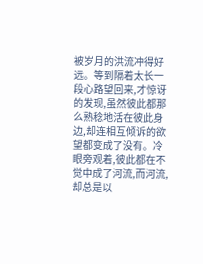被岁月的洪流冲得好远。等到隔着太长一段心路望回来,才惊讶的发现,虽然彼此都那么熟稔地活在彼此身边,却连相互倾诉的欲望都变成了没有。冷眼旁观着,彼此都在不觉中成了河流,而河流,却总是以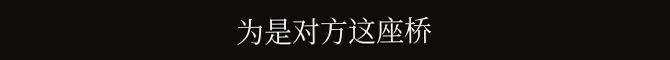为是对方这座桥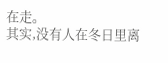在走。
其实,没有人在冬日里离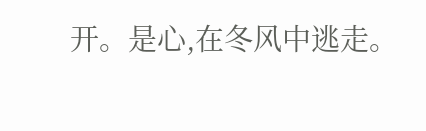开。是心,在冬风中逃走。